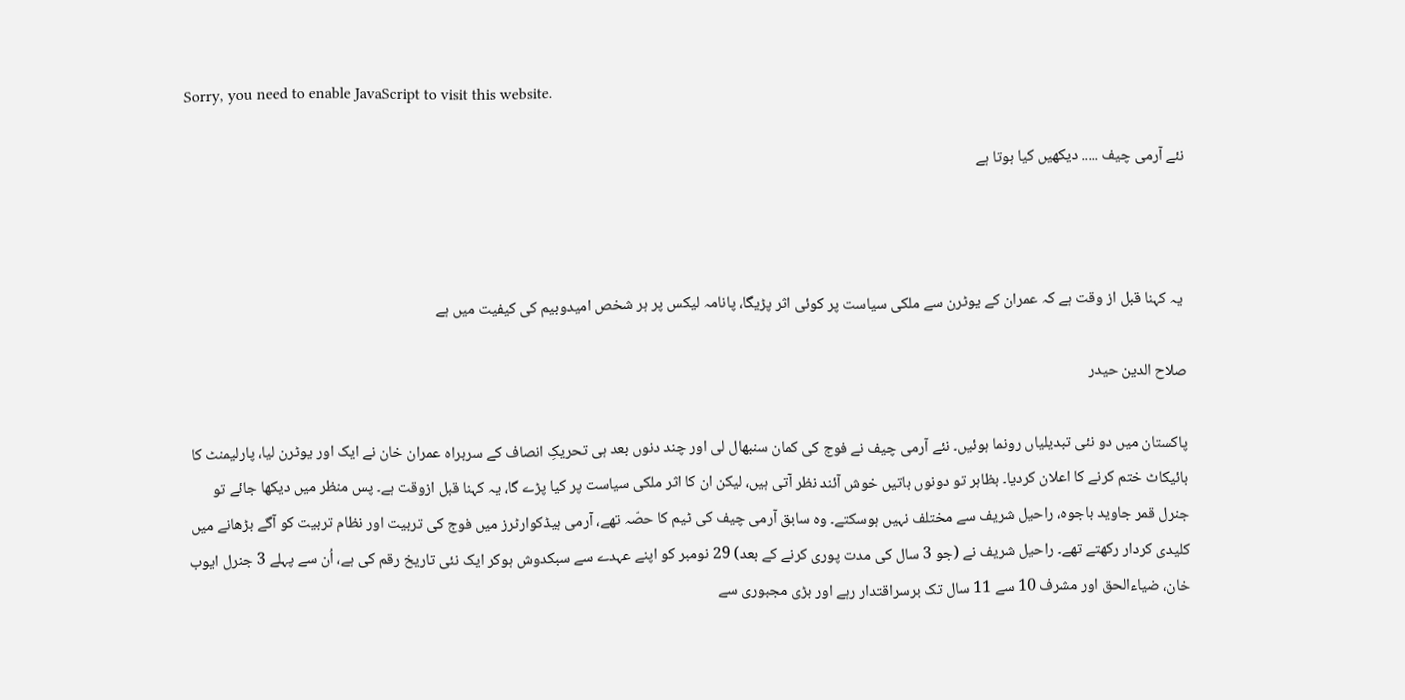Sorry, you need to enable JavaScript to visit this website.

نئے آرمی چیف ..... دیکھیں کیا ہوتا ہے



 یہ کہنا قبل از وقت ہے کہ عمران کے یوٹرن سے ملکی سیاست پر کوئی اثر پڑیگا، پانامہ لیکس پر ہر شخص امیدوبیم کی کیفیت میں ہے

صلاح الدین حیدر

پاکستان میں دو نئی تبدیلیاں رونما ہوئیں۔ نئے آرمی چیف نے فوج کی کمان سنبھال لی اور چند دنوں بعد ہی تحریکِ انصاف کے سربراہ عمران خان نے ایک اور یوٹرن لیا، پارلیمنٹ کا بائیکاٹ ختم کرنے کا اعلان کردیا۔ بظاہر تو دونوں باتیں خوش آئند نظر آتی ہیں، لیکن ان کا اثر ملکی سیاست پر کیا پڑے گا، یہ کہنا قبل ازوقت ہے۔ پس منظر میں دیکھا جائے تو جنرل قمر جاوید باجوہ، راحیل شریف سے مختلف نہیں ہوسکتے۔ وہ سابق آرمی چیف کی ٹیم کا حصّہ تھے، آرمی ہیڈکوارٹرز میں فوج کی تربیت اور نظام تربیت کو آگے بڑھانے میں کلیدی کردار رکھتے تھے۔ راحیل شریف نے (جو 3 سال کی مدت پوری کرنے کے بعد) 29 نومبر کو اپنے عہدے سے سبکدوش ہوکر ایک نئی تاریخ رقم کی ہے، اُن سے پہلے 3 جنرل ایوب خان، ضیاءالحق اور مشرف 10 سے 11 سال تک برسراقتدار رہے اور بڑی مجبوری سے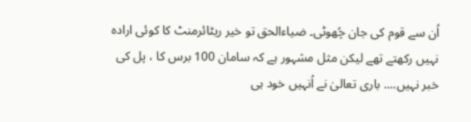اُن سے قوم کی جان چُھوٹی۔ ضیاءالحق تو خیر ریٹائرمنٹ کا کوئی ارادہ نہیں رکھتے تھے لیکن مثل مشہور ہے کہ سامان 100 برس کا ، پل کی خبر نہیں.... باری تعالیٰ نے اُنہیں خود ہی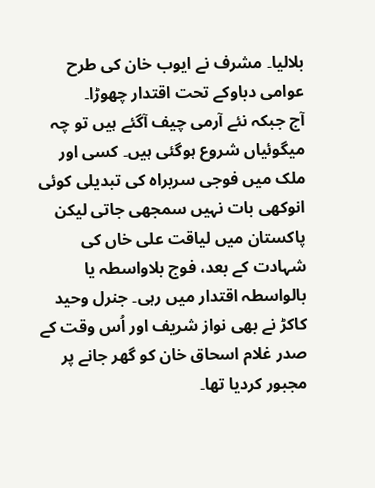بلالیا۔ مشرف نے ایوب خان کی طرح عوامی دباوکے تحت اقتدار چھوڑا۔
آج جبکہ نئے آرمی چیف آگئے ہیں تو چہ میگوئیاں شروع ہوگئی ہیں۔ کسی اور ملک میں فوجی سربراہ کی تبدیلی کوئی انوکھی بات نہیں سمجھی جاتی لیکن پاکستان میں لیاقت علی خاں کی شہادت کے بعد، فوج بلاواسطہ یا بالواسطہ اقتدار میں رہی۔ جنرل وحید کاکڑ نے بھی نواز شریف اور اُس وقت کے صدر غلام اسحاق خان کو گھر جانے پر مجبور کردیا تھا۔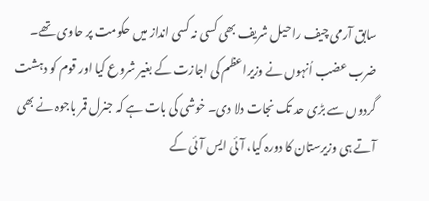سابق آرمی چیف راحیل شریف بھی کسی نہ کسی انداز میں حکومت پر حاوی تھے۔ ضرب عضب اُنہوں نے وزیراعظم کی اجازت کے بغیر شروع کیا اور قوم کو دہشت گردوں سے بڑی حد تک نجات دلا دی۔ خوشی کی بات ہے کہ جنرل قمر باجوہ نے بھی آتے ہی وزیرستان کا دورہ کیا، آئی ایس آئی کے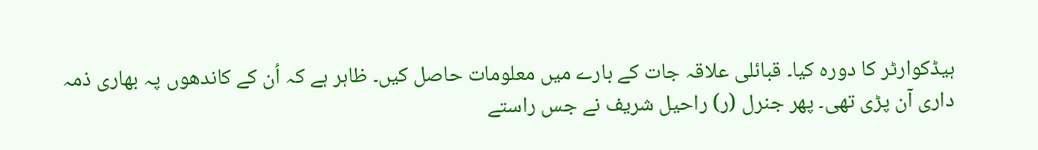ہیڈکوارٹر کا دورہ کیا۔ قبائلی علاقہ جات کے بارے میں معلومات حاصل کیں۔ ظاہر ہے کہ اُن کے کاندھوں پہ بھاری ذمہ داری آن پڑی تھی۔ پھر جنرل (ر) راحیل شریف نے جس راستے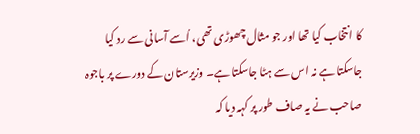کا انتخاب کیا تھا اور جو مثال چھوڑی تھی، اُسے آسانی سے رد کیا جاسکتا ہے نہ اس سے ہٹا جاسکتا ہے۔ وزیرستان کے دورے پر باجوہ صاحب نے یہ صاف طور پر کہہ دیا کہ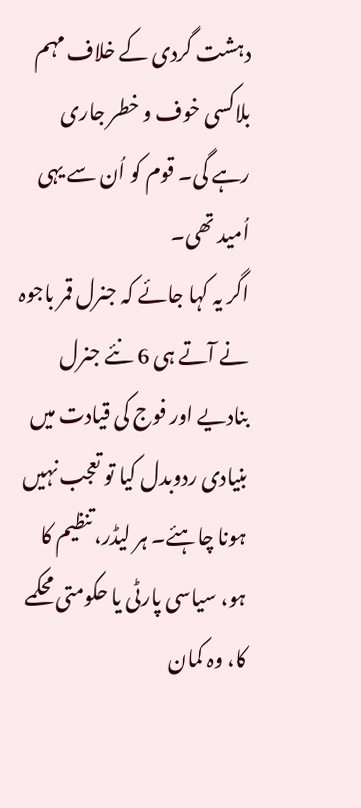دہشت گردی کے خلاف مہم بلاکسی خوف و خطر جاری رہے گی۔ قوم کو اُن سے یہی اُمید تھی۔
اگر یہ کہا جائے کہ جنرل قمر باجوہ نے آتے ہی 6 نئے جنرل بنادیے اور فوج کی قیادت میں بنیادی ردوبدل کیا تو تعجب نہیں ہونا چاہئے۔ ہر لیڈر، تنظیم کا ہو، سیاسی پارٹی یا حکومتی محکمے کا، وہ کمان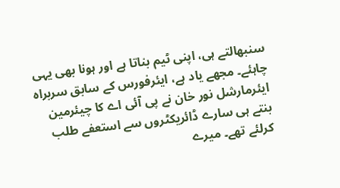سنبھالتے ہی، اپنی ٹیم بناتا ہے اور ہونا بھی یہی چاہئے۔ مجھے یاد ہے، ایئرفورس کے سابق سربراہ ایئرمارشل نور خان نے پی آئی اے کا چیئرمین بنتے ہی سارے ڈائریکٹروں سے استعفے طلب کرلئے تھے۔ میرے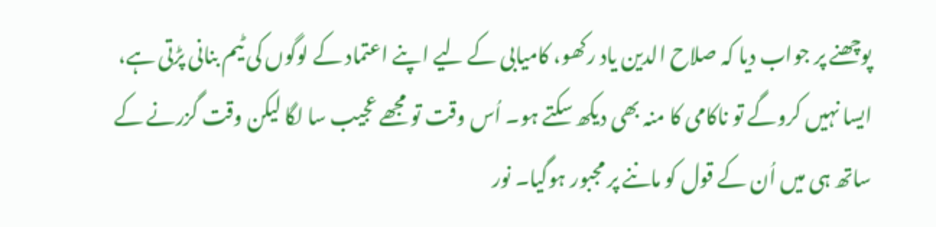پوچھنے پر جواب دیا کہ صلاح الدین یاد رکھو، کامیابی کے لیے اپنے اعتماد کے لوگوں کی ٹیم بنانی پڑتی ہے، ایسا نہیں کروگے تو ناکامی کا منہ بھی دیکھ سکتے ہو۔ اُس وقت تو مجھے عجیب سا لگا لیکن وقت گزرنے کے ساتھ ہی میں اُن کے قول کو ماننے پر مجبور ہوگیا۔ نور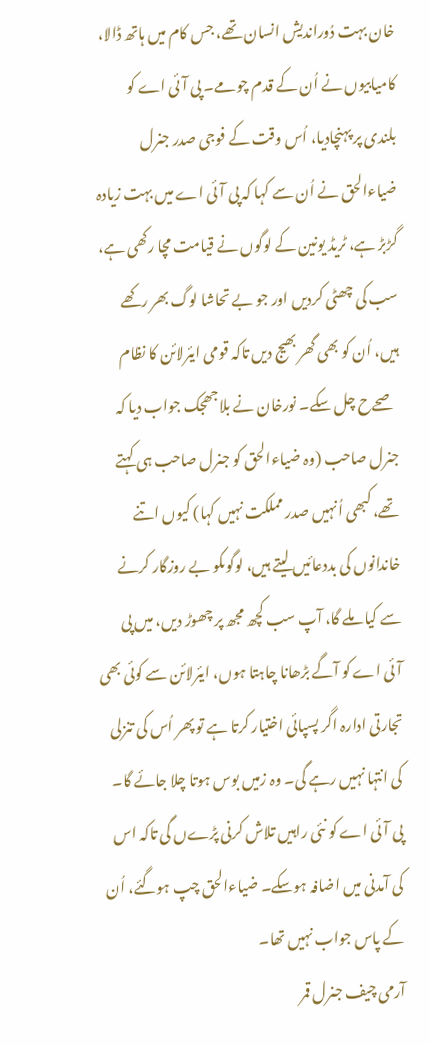خان بہت دُوراندیش انسان تھے، جس کام میں ہاتھ ڈالا، کامیابیوں نے اُن کے قدم چومے۔ پی آئی اے کو بلندی پر پہنچادیا، اُس وقت کے فوجی صدر جنرل ضیاءالحق نے اُن سے کہا کہ پی آئی اے میں بہت زیادہ گڑبڑ ہے، ٹریڈ یونین کے لوگوں نے قیامت مچا رکھی ہے، سب کی چھٹی کردیں اور جو بے تحاشا لوگ بھر رکھے ہیں، اُن کو بھی گھر بھیج دیں تاکہ قومی ایئرلائن کا نظام صحےح چل سکے۔ نورخان نے بلاجھجک جواب دیا کہ جنرل صاحب (وہ ضیاءالحق کو جنرل صاحب ہی کہتے تھے، کبھی اُنہیں صدر مملکت نہیں کہا) کیوں اتنے خاندانوں کی بددعائیں لیتے ہیں، لوگوںکو بے روزگار کرنے سے کیا ملے گا، آپ سب کچھ مجھ پر چھوڑ دیں، میں پی آئی اے کو آگے بڑھانا چاہتا ہوں، ایئرلائن سے کوئی بھی تجارتی ادارہ اگر پسپائی اختیار کرتا ہے تو پھر اُس کی تنزلی کی انتہا نہیں رہے گی۔ وہ زمیں بوس ہوتا چلا جائے گا۔ پی آئی اے کو نئی راہیں تلاش کرنی پڑےں گی تاکہ اس کی آمدنی میں اضافہ ہوسکے۔ ضیاءالحق چپ ہوگئے، اُن کے پاس جواب نہیں تھا۔
آرمی چیف جنرل قمر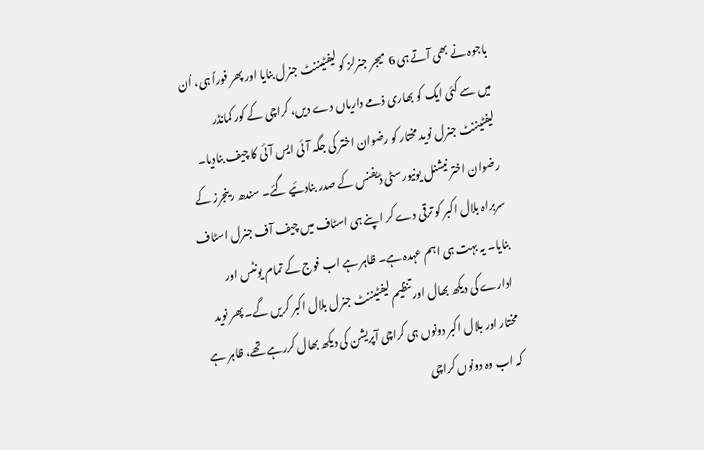باجوہ نے بھی آتے ہی 6 میجر جنرلز کو لیفٹیننٹ جنرل بنایا اور پھر فوراً ہی، اُن میں سے کئی ایک کو بھاری ذمے داریاں دے دیں، کراچی کے کور کمانڈر لیفٹیننٹ جنرل نوید مختار کو رضوان اختر کی جگہ آئی ایس آئی کا چیف بنادیا۔ رضوان اختر نیشنل یونیورسٹی ڈیفنس کے صدر بنادئیے گئے۔ سندھ رینجرز کے سربراہ بلال اکبر کو ترقی دے کر اپنے ہی اسٹاف میں چیف آف جنرل اسٹاف بنایا۔ یہ بہت ہی اہم عہدہ ہے۔ ظاہر ہے اب فوج کے تمام یونٹس اور ادارے کی دیکھ بھال اور تنظیم لیفٹیننٹ جنرل بلال اکبر کریں گے۔ پھر نوید مختار اور بلال اکبر دونوں ہی کراچی آپریشن کی دیکھ بھال کررہے تھے، ظاہر ہے کہ اب وہ دونوں کراچی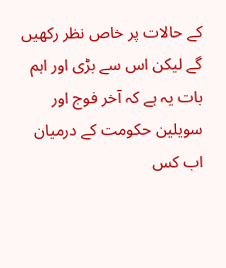کے حالات پر خاص نظر رکھیں گے لیکن اس سے بڑی اور اہم بات یہ ہے کہ آخر فوج اور سویلین حکومت کے درمیان اب کس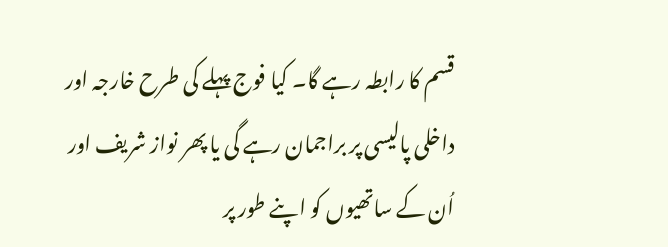قسم کا رابطہ رہے گا۔ کیا فوج پہلے کی طرح خارجہ اور داخلی پالیسی پر براجمان رہے گی یا پھر نواز شریف اور اُن کے ساتھیوں کو اپنے طور پر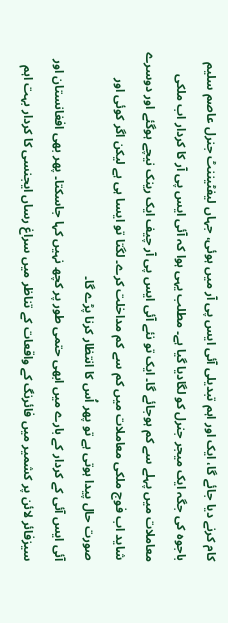کام کرنے دیا جائے گا، ایک اور اہم تبدیلی آئی ایس پی آر میں ہوئی، جہاں لیفٹیننٹ جنرل عاصم سلیم باجوہ کی جگہ ایک میجر جنرل کو لگادیا گیا ہے۔ مطلب یہی ہوا کہ آئی ایس پی آر کا کردار اب ملکی معاملات میں پہلے سے کم ہوجائے گا۔ ایک تو نئے آئی ایس پی آر چیف ایک رینک نیچے ہوگئے اور دوسرے شاید اب فوج ملکی معاملات میں کم سے کم مداخلت کرے۔ لگتا تو ایسا ہی ہے لیکن اگر کوئی اور صورت حال پیدا ہوتی ہے تو پھر اُس کا انتظار کرنا پڑے گا۔
آئی ایس آئی کے کردار کے بارے میں ابھی حتمی طور پر کچھ نہیں کہا جاسکتا۔ پھر بھی افغانستان اور سیزفائر لائن پر کشمیر میں فائرنگ کے واقعات کے تناظر میں سراغ رساں ایجنسی کا کردار بہت اہم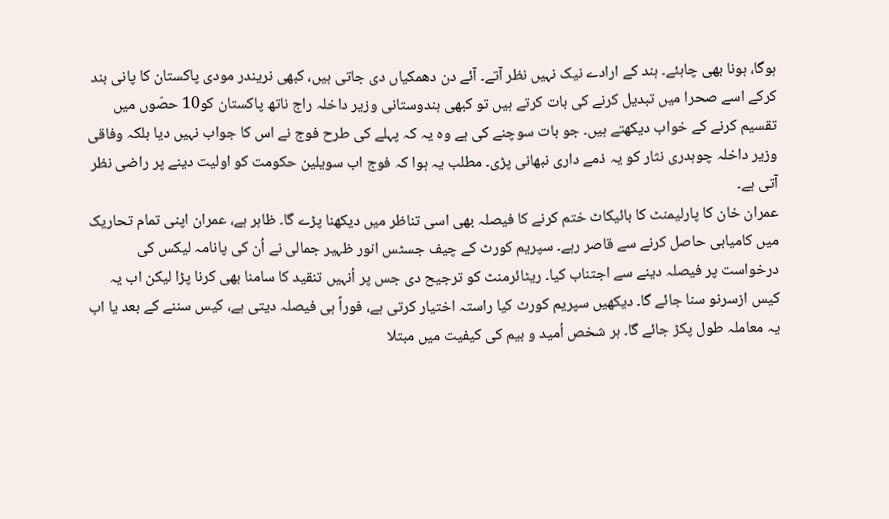ہوگا، ہونا بھی چاہئے۔ ہند کے ارادے نیک نہیں نظر آتے۔ آئے دن دھمکیاں دی جاتی ہیں، کبھی نریندر مودی پاکستان کا پانی بند کرکے اسے صحرا میں تبدیل کرنے کی بات کرتے ہیں تو کبھی ہندوستانی وزیر داخلہ راج ناتھ پاکستان کو10 حصّوں میں تقسیم کرنے کے خواب دیکھتے ہیں۔ جو بات سوچنے کی ہے وہ یہ کہ پہلے کی طرح فوج نے اس کا جواب نہیں دیا بلکہ وفاقی وزیر داخلہ چوہدری نثار کو یہ ذمے داری نبھانی پڑی۔ مطلب یہ ہوا کہ فوج اب سویلین حکومت کو اولیت دینے پر راضی نظر آتی ہے۔
عمران خان کا پارلیمنٹ کا بائیکاٹ ختم کرنے کا فیصلہ بھی اسی تناظر میں دیکھنا پڑے گا۔ ظاہر ہے، عمران اپنی تمام تحاریک میں کامیابی حاصل کرنے سے قاصر رہے۔ سپریم کورٹ کے چیف جسٹس انور ظہیر جمالی نے اُن کی پانامہ لیکس کی درخواست پر فیصلہ دینے سے اجتناب کیا۔ ریٹائرمنٹ کو ترجیح دی جس پر اُنہیں تنقید کا سامنا بھی کرنا پڑا لیکن اب یہ کیس ازسرنو سنا جائے گا۔ دیکھیں سپریم کورٹ کیا راستہ اختیار کرتی ہے، فوراً ہی فیصلہ دیتی ہے، کیس سننے کے بعد یا اب یہ معاملہ طول پکڑ جائے گا۔ ہر شخص اُمید و بیم کی کیفیت میں مبتلا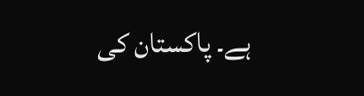ہے۔ پاکستان کی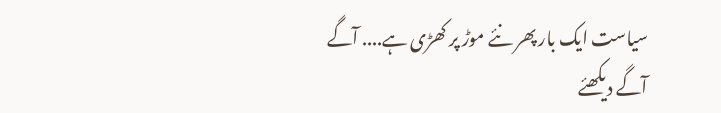سیاست ایک بار پھر نئے موڑ پر کھڑی ہے.... آگے آگے دیکھئے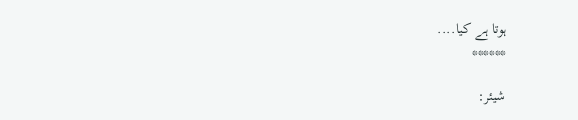ہوتا ہے کیا....
******

شیئر: